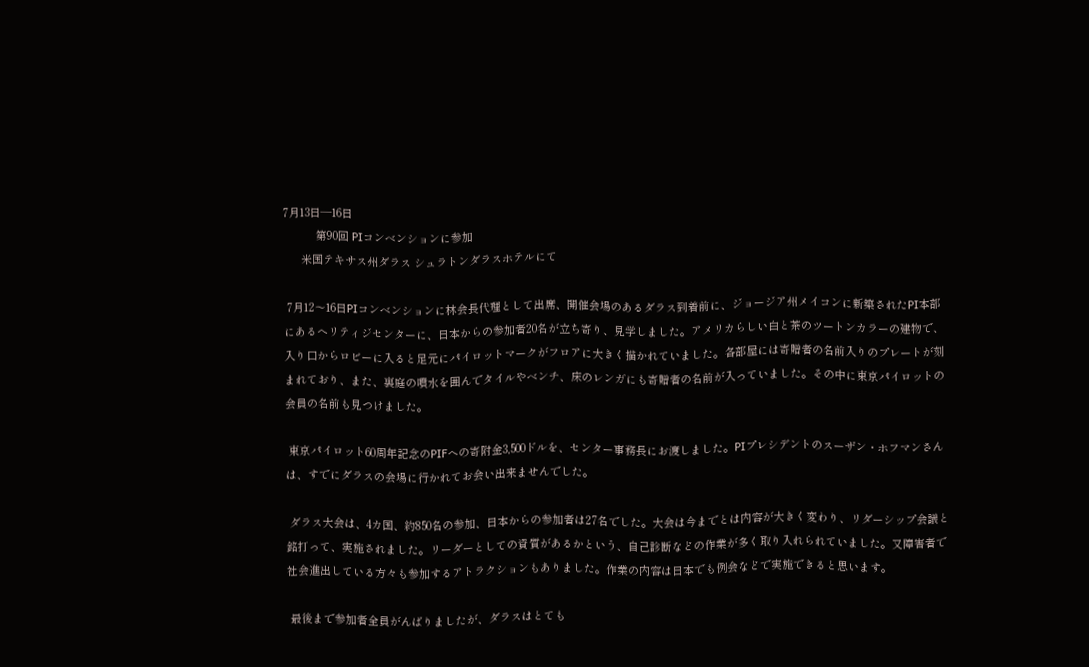7月13日―16日
           第90回 PIコンベンションに参加
      米国テキサス州ダラス シュラトンダラスホテルにて

 7月12〜16日PIコンベンションに林会長代理として出席、開催会場のあるダラス到着前に、ジョージア州メイコンに新築されたPI本部にあるへリティジセンターに、日本からの参加者20名が立ち寄り、見学しました。アメリカらしい白と茶のツートンカラーの建物で、入り口からロビーに入ると足元にパイロットマークがフロアに大きく描かれていました。各部屋には寄贈者の名前入りのプレートが刻まれており、また、裏庭の噴水を囲んでタイルやベンチ、床のレンガにも寄贈者の名前が入っていました。その中に東京パイロットの会員の名前も見つけました。

 東京パイロット60周年記念のPIFへの寄附金3,500ドルを、センター事務長にお渡しました。PIプレシデントのスーザン・ホフマンさんは、すでにダラスの会場に行かれてお会い出来ませんでした。

 ダラス大会は、4カ国、約850名の参加、日本からの参加者は27名でした。大会は今までとは内容が大きく変わり、リダーシップ会議と銘打って、実施されました。リーダーとしての資質があるかという、自己診断などの作業が多く取り入れられていました。又障害者で社会進出している方々も参加するアトラクションもありました。作業の内容は日本でも例会などで実施できると思います。

 最後まで参加者全員がんばりましたが、ダラスはとても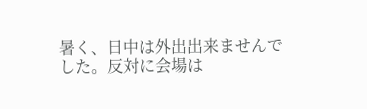暑く、日中は外出出来ませんでした。反対に会場は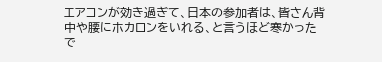エアコンが効き過ぎて、日本の参加者は、皆さん背中や腰にホカロンをいれる、と言うほど寒かったで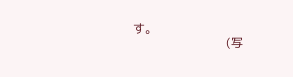す。
                               (写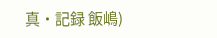真・記録 飯嶋)